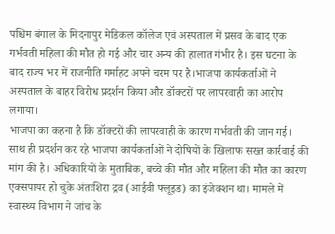पश्चिम बंगाल के मिदनापुर मेडिकल कॉलेज एवं अस्पताल में प्रसव के बाद एक गर्भवती महिला की मौत हो गई और चार अन्य की हालात गंभीर है। इस घटना के बाद राज्य भर में राजनीति गर्माहट अपने चरम पर है।भाजपा कार्यकर्ताओं ने अस्पताल के बाहर विरोध प्रदर्शन किया और डॉक्टरों पर लापरवाही का आरोप लगाया।
भाजपा का कहना है कि डॉक्टरों की लापरवाही के कारण गर्भवती की जान गई। साथ ही प्रदर्शन कर रहे भाजपा कार्यकर्ताओं ने दोषियों के खिलाफ सख्त कार्रवाई की मांग की है। अधिकारियों के मुताबिक, बच्चे की मौत और महिला की मौत का कारण एक्सपायर हो चुके अंतःशिरा द्रव (आईवी फ्लूइड) का इंजेक्शन था। मामले में स्वास्थ्य विभाग ने जांच के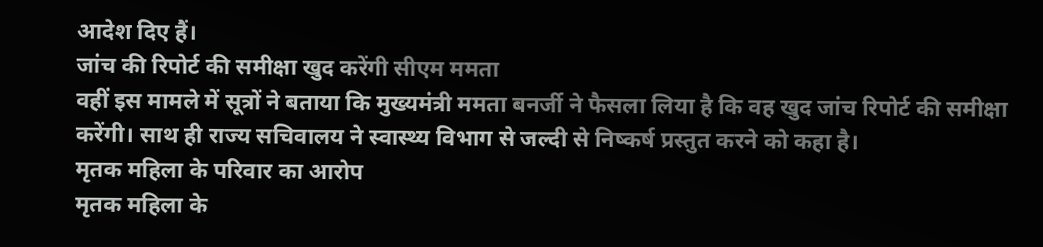आदेश दिए हैं।
जांच की रिपोर्ट की समीक्षा खुद करेंगी सीएम ममता
वहीं इस मामले में सूत्रों ने बताया कि मुख्यमंत्री ममता बनर्जी ने फैसला लिया है कि वह खुद जांच रिपोर्ट की समीक्षा करेंगी। साथ ही राज्य सचिवालय ने स्वास्थ्य विभाग से जल्दी से निष्कर्ष प्रस्तुत करने को कहा है।
मृतक महिला के परिवार का आरोप
मृतक महिला के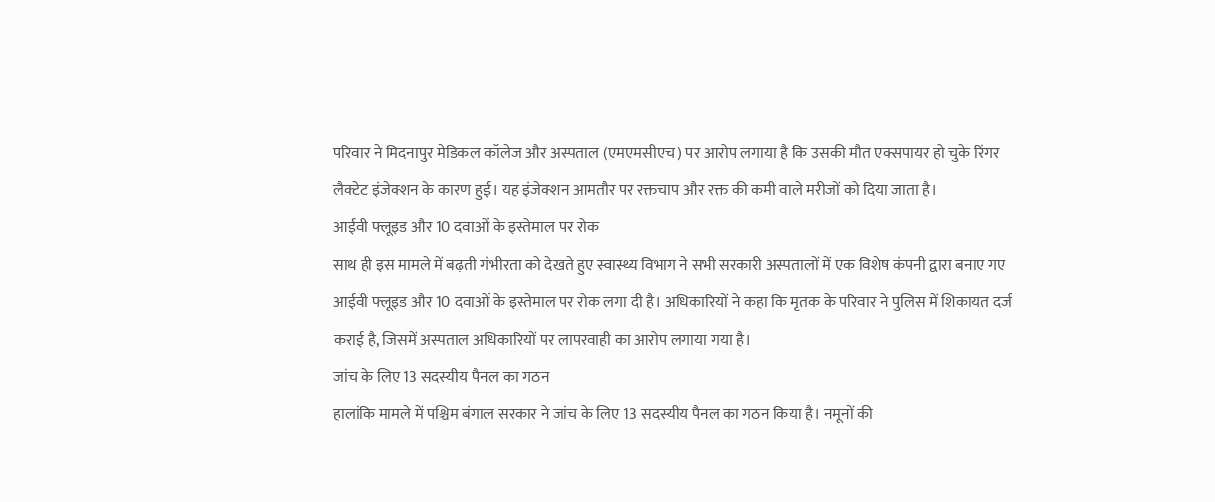परिवार ने मिदनापुर मेडिकल कॉलेज और अस्पताल (एमएमसीएच) पर आरोप लगाया है कि उसकी मौत एक्सपायर हो चुके रिंगर लैक्टेट इंजेक्शन के कारण हुई। यह इंजेक्शन आमतौर पर रक्तचाप और रक्त की कमी वाले मरीजों को दिया जाता है।
आईवी फ्लूइड और 10 दवाओं के इस्तेमाल पर रोक
साथ ही इस मामले में बढ़ती गंभीरता को देखते हुए स्वास्थ्य विभाग ने सभी सरकारी अस्पतालों में एक विशेष कंपनी द्वारा बनाए गए आईवी फ्लूइड और 10 दवाओं के इस्तेमाल पर रोक लगा दी है। अधिकारियों ने कहा कि मृतक के परिवार ने पुलिस में शिकायत दर्ज कराई है, जिसमें अस्पताल अधिकारियों पर लापरवाही का आरोप लगाया गया है।
जांच के लिए 13 सदस्यीय पैनल का गठन
हालांकि मामले में पश्चिम बंगाल सरकार ने जांच के लिए 13 सदस्यीय पैनल का गठन किया है। नमूनों की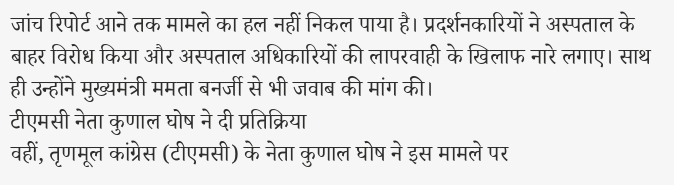जांच रिपोर्ट आने तक मामले का हल नहीं निकल पाया है। प्रदर्शनकारियों ने अस्पताल के बाहर विरोध किया और अस्पताल अधिकारियों की लापरवाही के खिलाफ नारे लगाए। साथ ही उन्होंने मुख्यमंत्री ममता बनर्जी से भी जवाब की मांग की।
टीएमसी नेता कुणाल घोष ने दी प्रतिक्रिया
वहीं, तृणमूल कांग्रेस (टीएमसी) के नेता कुणाल घोष ने इस मामले पर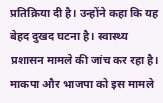प्रतिक्रिया दी है। उन्होंने कहा कि यह बेहद दुखद घटना है। स्वास्थ्य प्रशासन मामले की जांच कर रहा है। माकपा और भाजपा को इस मामले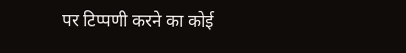पर टिप्पणी करने का कोई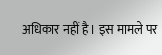अधिकार नहीं है। इस मामले पर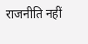राजनीति नहीं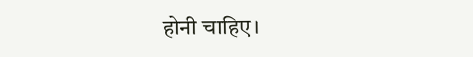होनी चाहिए।